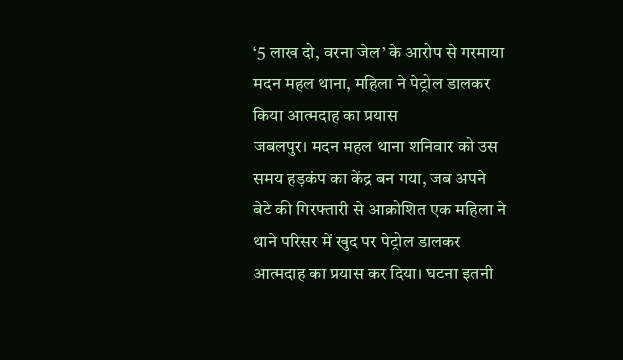‘5 लाख दो, वरना जेल’ के आरोप से गरमाया मदन महल थाना, महिला ने पेट्रोल डालकर किया आत्मदाह का प्रयास
जबलपुर। मदन महल थाना शनिवार को उस समय हड़कंप का केंद्र बन गया, जब अपने बेटे की गिरफ्तारी से आक्रोशित एक महिला ने थाने परिसर में खुद पर पेट्रोल डालकर आत्मदाह का प्रयास कर दिया। घटना इतनी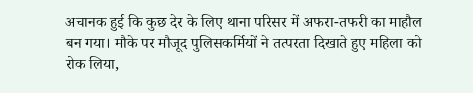अचानक हुई कि कुछ देर के लिए थाना परिसर में अफरा-तफरी का माहौल बन गया। मौके पर मौजूद पुलिसकर्मियों ने तत्परता दिखाते हुए महिला को रोक लिया,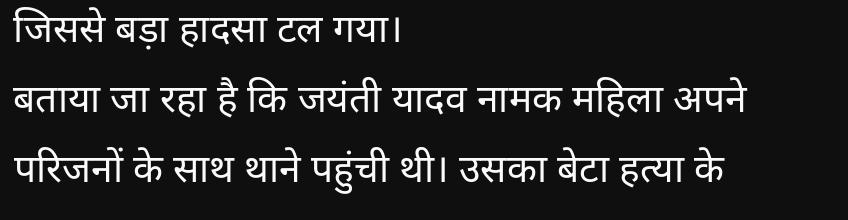जिससे बड़ा हादसा टल गया।
बताया जा रहा है कि जयंती यादव नामक महिला अपने परिजनों के साथ थाने पहुंची थी। उसका बेटा हत्या के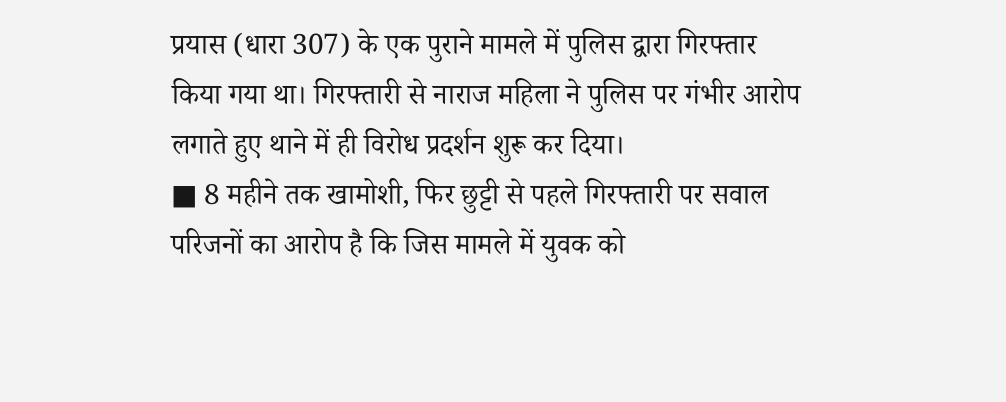प्रयास (धारा 307) के एक पुराने मामले में पुलिस द्वारा गिरफ्तार किया गया था। गिरफ्तारी से नाराज महिला ने पुलिस पर गंभीर आरोप लगाते हुए थाने में ही विरोध प्रदर्शन शुरू कर दिया।
■ 8 महीने तक खामोशी, फिर छुट्टी से पहले गिरफ्तारी पर सवाल
परिजनों का आरोप है कि जिस मामले में युवक को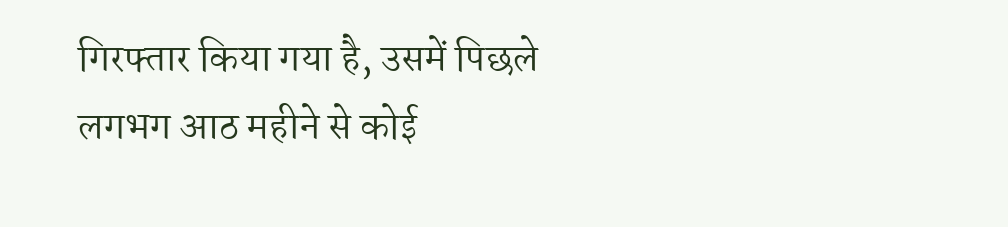गिरफ्तार किया गया है, उसमें पिछले लगभग आठ महीने से कोई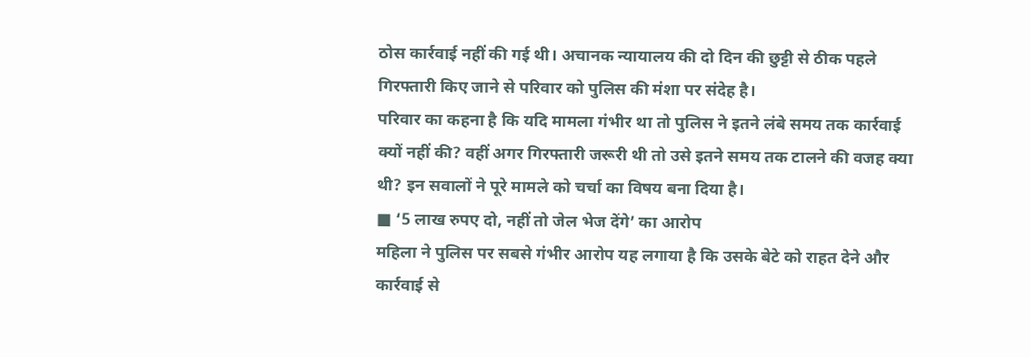ठोस कार्रवाई नहीं की गई थी। अचानक न्यायालय की दो दिन की छुट्टी से ठीक पहले गिरफ्तारी किए जाने से परिवार को पुलिस की मंशा पर संदेह है।
परिवार का कहना है कि यदि मामला गंभीर था तो पुलिस ने इतने लंबे समय तक कार्रवाई क्यों नहीं की? वहीं अगर गिरफ्तारी जरूरी थी तो उसे इतने समय तक टालने की वजह क्या थी? इन सवालों ने पूरे मामले को चर्चा का विषय बना दिया है।
■ ‘5 लाख रुपए दो, नहीं तो जेल भेज देंगे’ का आरोप
महिला ने पुलिस पर सबसे गंभीर आरोप यह लगाया है कि उसके बेटे को राहत देने और कार्रवाई से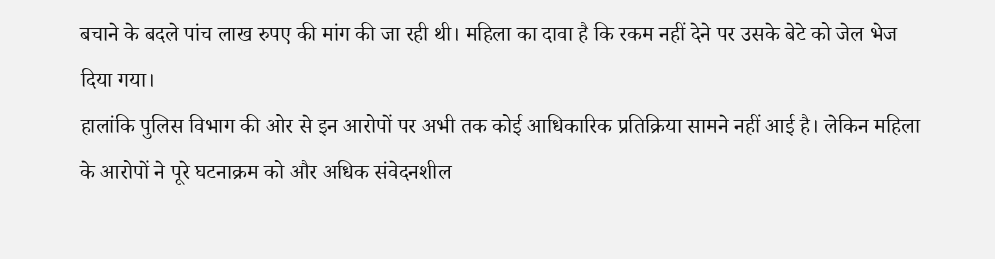बचाने के बदले पांच लाख रुपए की मांग की जा रही थी। महिला का दावा है कि रकम नहीं देने पर उसके बेटे को जेल भेज दिया गया।
हालांकि पुलिस विभाग की ओर से इन आरोपों पर अभी तक कोई आधिकारिक प्रतिक्रिया सामने नहीं आई है। लेकिन महिला के आरोपों ने पूरे घटनाक्रम को और अधिक संवेदनशील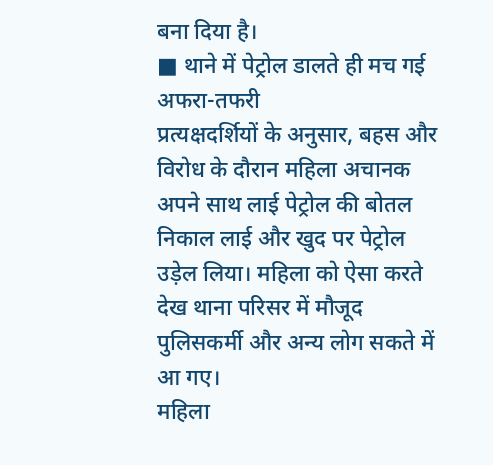बना दिया है।
■ थाने में पेट्रोल डालते ही मच गई अफरा-तफरी
प्रत्यक्षदर्शियों के अनुसार, बहस और विरोध के दौरान महिला अचानक अपने साथ लाई पेट्रोल की बोतल निकाल लाई और खुद पर पेट्रोल उड़ेल लिया। महिला को ऐसा करते देख थाना परिसर में मौजूद पुलिसकर्मी और अन्य लोग सकते में आ गए।
महिला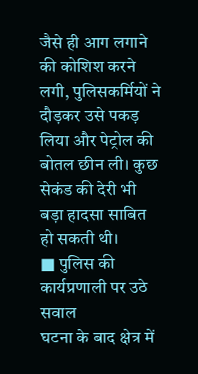जैसे ही आग लगाने की कोशिश करने लगी, पुलिसकर्मियों ने दौड़कर उसे पकड़ लिया और पेट्रोल की बोतल छीन ली। कुछ सेकंड की देरी भी बड़ा हादसा साबित हो सकती थी।
■ पुलिस की कार्यप्रणाली पर उठे सवाल
घटना के बाद क्षेत्र में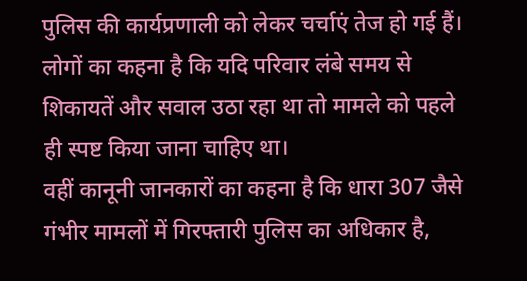पुलिस की कार्यप्रणाली को लेकर चर्चाएं तेज हो गई हैं। लोगों का कहना है कि यदि परिवार लंबे समय से शिकायतें और सवाल उठा रहा था तो मामले को पहले ही स्पष्ट किया जाना चाहिए था।
वहीं कानूनी जानकारों का कहना है कि धारा 307 जैसे गंभीर मामलों में गिरफ्तारी पुलिस का अधिकार है,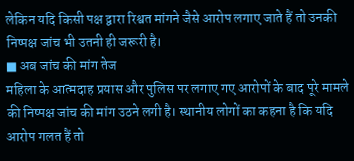लेकिन यदि किसी पक्ष द्वारा रिश्वत मांगने जैसे आरोप लगाए जाते हैं तो उनकी निष्पक्ष जांच भी उतनी ही जरूरी है।
■ अब जांच की मांग तेज
महिला के आत्मदाह प्रयास और पुलिस पर लगाए गए आरोपों के बाद पूरे मामले की निष्पक्ष जांच की मांग उठने लगी है। स्थानीय लोगों का कहना है कि यदि आरोप गलत हैं तो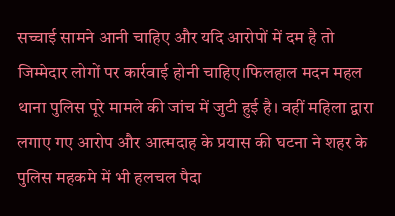सच्चाई सामने आनी चाहिए और यदि आरोपों में दम है तो जिम्मेदार लोगों पर कार्रवाई होनी चाहिए।फिलहाल मदन महल थाना पुलिस पूरे मामले की जांच में जुटी हुई है। वहीं महिला द्वारा लगाए गए आरोप और आत्मदाह के प्रयास की घटना ने शहर के पुलिस महकमे में भी हलचल पैदा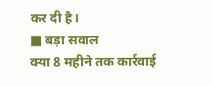कर दी है।
■ बड़ा सवाल
क्या 8 महीने तक कार्रवाई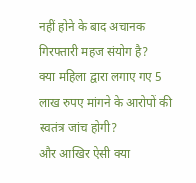नहीं होने के बाद अचानक गिरफ्तारी महज संयोग है?
क्या महिला द्वारा लगाए गए 5 लाख रुपए मांगने के आरोपों की स्वतंत्र जांच होगी?
और आखिर ऐसी क्या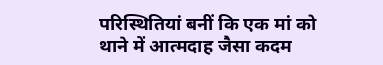परिस्थितियां बनीं कि एक मां को थाने में आत्मदाह जैसा कदम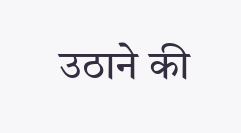उठाने की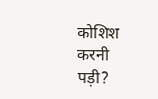कोशिश करनी पड़ी?